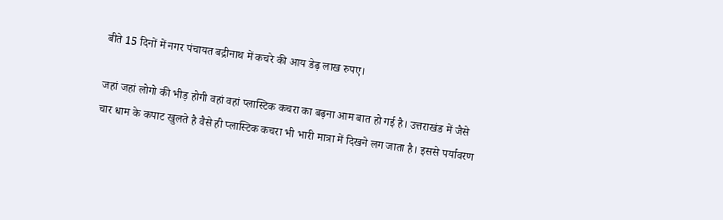बीते 15 दिनों में नगर पंचायत बद्रीनाथ में कचरे की आय डेढ़ लाख रुपए।

जहां जहां लोगो की भीड़ होगी वहां वहां प्लास्टिक कचरा का बढ़ना आम बात हो गई है। उत्तराखंड में जैसे चार धाम के कपाट खुलते है वैसे ही प्लास्टिक कचरा भी भारी मात्रा में दिखने लग जाता है। इससे पर्यावरण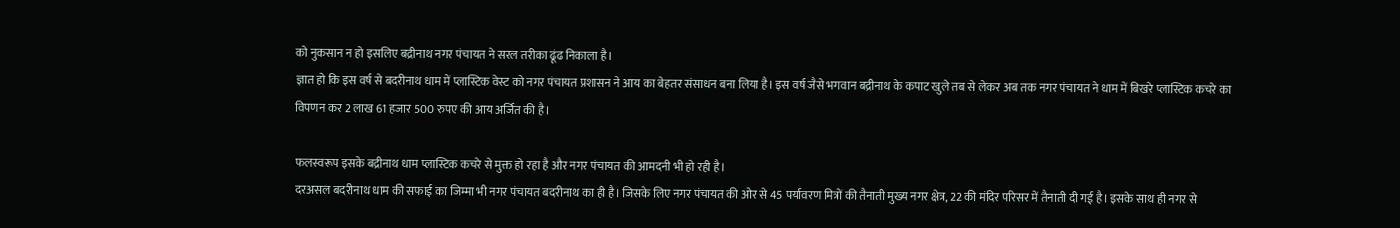को नुकसान न हो इसलिए बद्रीनाथ नगर पंचायत ने सरल तरीका ढूंढ निकाला है।
ज्ञात हो कि इस वर्ष से बदरीनाथ धाम में प्लास्टिक वेस्ट को नगर पंचायत प्रशासन ने आय का बेहतर संसाधन बना लिया है। इस वर्ष जैसे भगवान बद्रीनाथ के कपाट खुले तब से लेकर अब तक नगर पंचायत ने धाम में बिखरे प्लास्टिक कचरे का विपणन कर 2 लाख 61 हजार 500 रुपए की आय अर्जित की है।

फलस्वरूप इसके बद्रीनाथ धाम प्लास्टिक कचरे से मुक्त हो रहा है और नगर पंचायत की आमदनी भी हो रही है।
दरअसल बदरीनाथ धाम की सफाई का जिम्मा भी नगर पंचायत बदरीनाथ का ही है। जिसके लिए नगर पंचायत की ओर से 45 पर्यावरण मित्रों की तैनाती मुख्य नगर क्षेत्र, 22 की मंदिर परिसर में तैनाती दी गई है। इसके साथ ही नगर से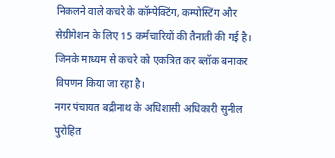निकलने वाले कचरे के कॉम्पेक्टिंग, कम्पोस्टिंग और सेग्रीगेशन के लिए 15 कर्मचारियों की तैनाती की गई है। जिनके माध्यम से कचरे को एकत्रित कर ब्लॉक बनाकर विपणन किया जा रहा है।
नगर पंचायत बद्रीनाथ के अधिशासी अधिकारी सुनील पुरोहित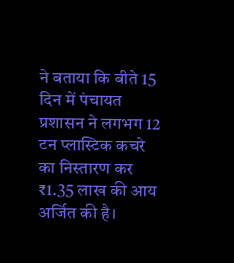ने बताया कि बीते 15 दिन में पंचायत प्रशासन ने लगभग 12 टन प्लास्टिक कचरे का निस्तारण कर ₹1.35 लाख की आय अर्जित की है।